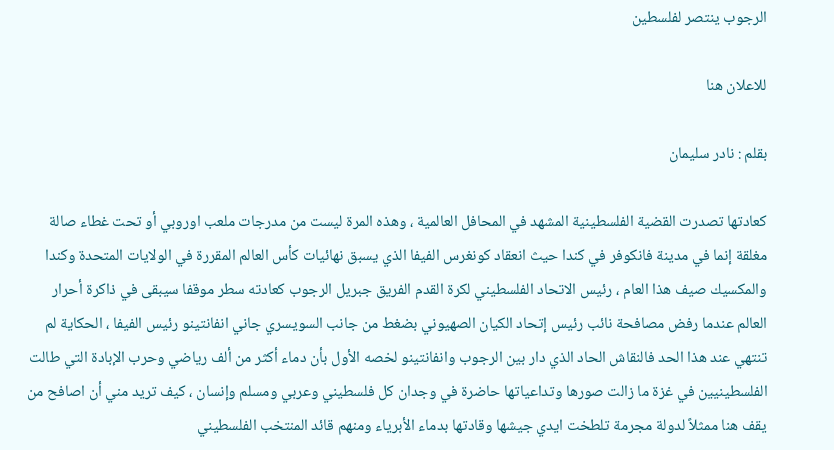الرجوب ينتصر لفلسطين

للاعلان هنا

بقلم : نادر سليمان

كعادتها تصدرت القضية الفلسطينية المشهد في المحافل العالمية ، وهذه المرة ليست من مدرجات ملعب اوروبي أو تحت غطاء صالة مغلقة إنما في مدينة فانكوفر في كندا حيث انعقاد كونغرس الفيفا الذي يسبق نهائيات كأس العالم المقررة في الولايات المتحدة وكندا والمكسيك صيف هذا العام ، رئيس الاتحاد الفلسطيني لكرة القدم الفريق جبريل الرجوب كعادته سطر موقفا سيبقى في ذاكرة أحرار العالم عندما رفض مصافحة نائب رئيس إتحاد الكيان الصهيوني بضغط من جانب السويسري جاني انفانتينو رئيس الفيفا ، الحكاية لم تنتهي عند هذا الحد فالنقاش الحاد الذي دار بين الرجوب وانفانتينو لخصه الأول بأن دماء أكثر من ألف رياضي وحرب الإبادة التي طالت الفلسطينيين في غزة ما زالت صورها وتداعياتها حاضرة في وجدان كل فلسطيني وعربي ومسلم وإنسان ، كيف تريد مني أن اصافح من يقف هنا ممثلاً لدولة مجرمة تلطخت ايدي جيشها وقادتها بدماء الأبرياء ومنهم قائد المنتخب الفلسطيني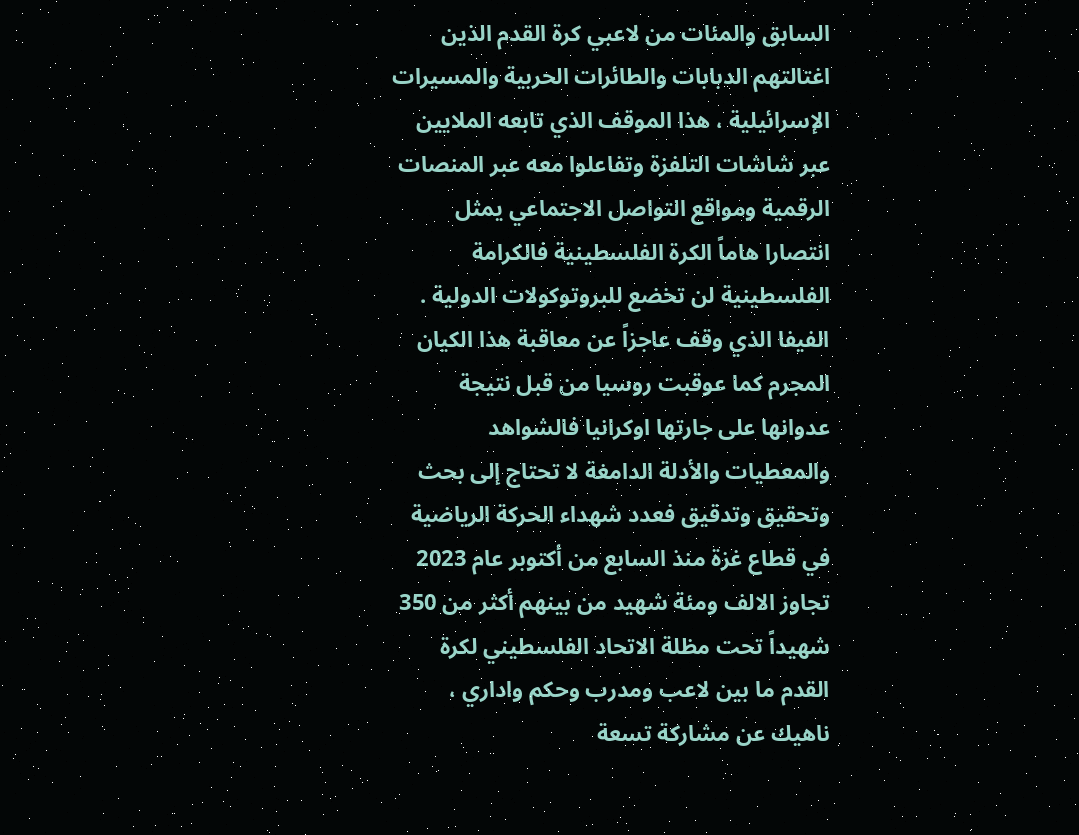السابق والمئات من لاعبي كرة القدم الذين اغتالتهم الدبابات والطائرات الحربية والمسيرات الإسرائيلية ، هذا الموقف الذي تابعه الملايين عبر شاشات التلفزة وتفاعلوا معه عبر المنصات الرقمية ومواقع التواصل الاجتماعي يمثل انتصارا هاماً الكرة الفلسطينية فالكرامة الفلسطينية لن تخضع للبروتوكولات الدولية .
الفيفا الذي وقف عاجزاً عن معاقبة هذا الكيان المجرم كما عوقبت روسيا من قبل نتيجة عدوانها على جارتها اوكرانيا فالشواهد والمعطيات والأدلة الدامغة لا تحتاج إلى بحث وتحقيق وتدقيق فعدد شهداء الحركة الرياضية في قطاع غزة منذ السابع من أكتوبر عام 2023 تجاوز الالف ومئة شهيد من بينهم أكثر من 350 شهيداً تحت مظلة الاتحاد الفلسطيني لكرة القدم ما بين لاعب ومدرب وحكم واداري ، ناهيك عن مشاركة تسعة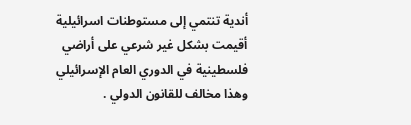أندية تنتمي إلى مستوطنات اسرائيلية أقيمت بشكل غير شرعي على أراضي فلسطينية في الدوري العام الإسرائيلي وهذا مخالف للقانون الدولي .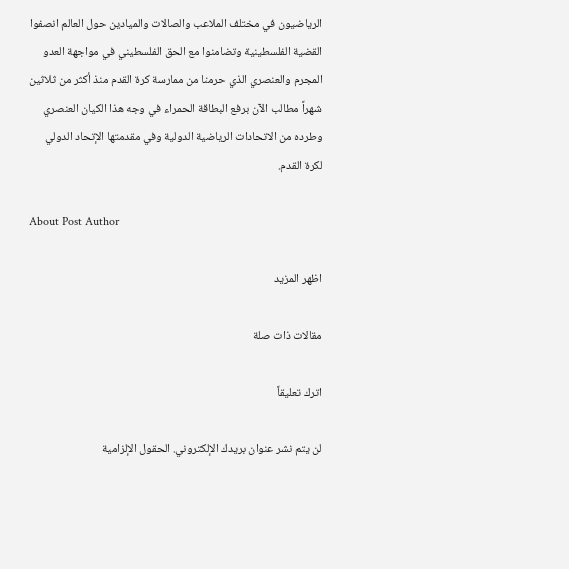الرياضيون في مختلف الملاعب والصالات والميادين حول العالم انصفوا القضية الفلسطينية وتضامنوا مع الحق الفلسطيني في مواجهة العدو المجرم والعنصري الذي حرمنا من ممارسة كرة القدم منذ أكثر من ثلاثين شهراً مطالب الآن برفع البطاقة الحمراء في وجه هذا الكيان العنصري وطرده من الاتحادات الرياضية الدولية وفي مقدمتها الإتحاد الدولي لكرة القدم.

About Post Author

اظهر المزيد

مقالات ذات صلة

اترك تعليقاً

لن يتم نشر عنوان بريدك الإلكتروني. الحقول الإلزامية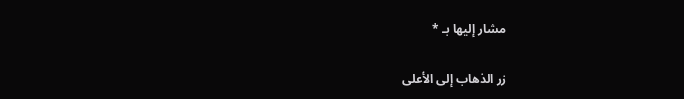مشار إليها بـ *

زر الذهاب إلى الأعلى